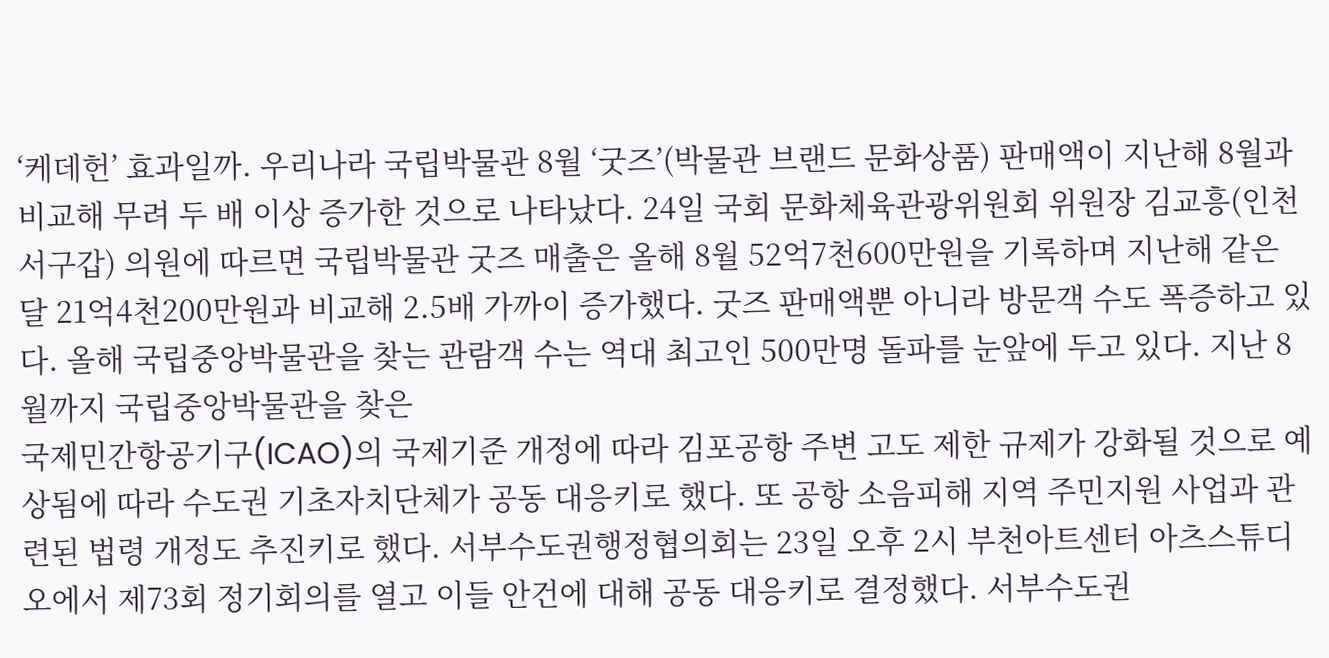‘케데헌’ 효과일까. 우리나라 국립박물관 8월 ‘굿즈’(박물관 브랜드 문화상품) 판매액이 지난해 8월과 비교해 무려 두 배 이상 증가한 것으로 나타났다. 24일 국회 문화체육관광위원회 위원장 김교흥(인천서구갑) 의원에 따르면 국립박물관 굿즈 매출은 올해 8월 52억7천600만원을 기록하며 지난해 같은 달 21억4천200만원과 비교해 2.5배 가까이 증가했다. 굿즈 판매액뿐 아니라 방문객 수도 폭증하고 있다. 올해 국립중앙박물관을 찾는 관람객 수는 역대 최고인 500만명 돌파를 눈앞에 두고 있다. 지난 8월까지 국립중앙박물관을 찾은
국제민간항공기구(ICAO)의 국제기준 개정에 따라 김포공항 주변 고도 제한 규제가 강화될 것으로 예상됨에 따라 수도권 기초자치단체가 공동 대응키로 했다. 또 공항 소음피해 지역 주민지원 사업과 관련된 법령 개정도 추진키로 했다. 서부수도권행정협의회는 23일 오후 2시 부천아트센터 아츠스튜디오에서 제73회 정기회의를 열고 이들 안건에 대해 공동 대응키로 결정했다. 서부수도권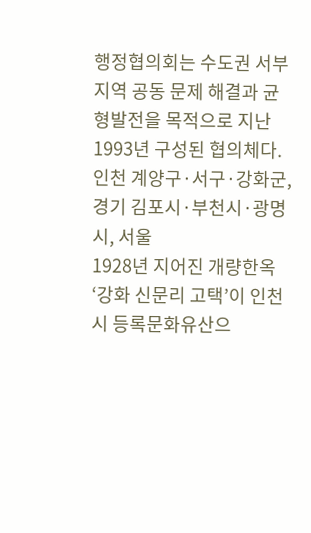행정협의회는 수도권 서부 지역 공동 문제 해결과 균형발전을 목적으로 지난 1993년 구성된 협의체다. 인천 계양구·서구·강화군, 경기 김포시·부천시·광명시, 서울
1928년 지어진 개량한옥 ‘강화 신문리 고택’이 인천시 등록문화유산으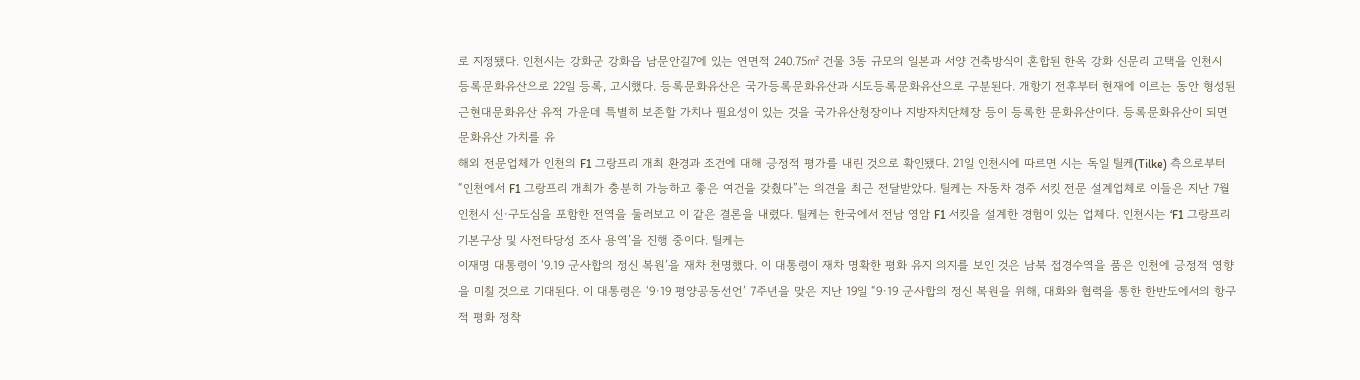로 지정됐다. 인천시는 강화군 강화읍 남문안길7에 있는 연면적 240.75㎡ 건물 3동 규모의 일본과 서양 건축방식이 혼합된 한옥 강화 신문리 고택을 인천시 등록문화유산으로 22일 등록, 고시했다. 등록문화유산은 국가등록문화유산과 시도등록문화유산으로 구분된다. 개항기 전후부터 현재에 이르는 동안 형성된 근현대문화유산 유적 가운데 특별히 보존할 가치나 필요성이 있는 것을 국가유산청장이나 지방자치단체장 등이 등록한 문화유산이다. 등록문화유산이 되면 문화유산 가치를 유
해외 전문업체가 인천의 F1 그랑프리 개최 환경과 조건에 대해 긍정적 평가를 내린 것으로 확인됐다. 21일 인천시에 따르면 시는 독일 틸케(Tilke) 측으로부터 “인천에서 F1 그랑프리 개최가 충분히 가능하고 좋은 여건을 갖췄다”는 의견을 최근 전달받았다. 틸케는 자동차 경주 서킷 전문 설계업체로 이들은 지난 7월 인천시 신·구도심을 포함한 전역을 둘러보고 이 같은 결론을 내렸다. 틸케는 한국에서 전남 영암 F1 서킷을 설계한 경험이 있는 업체다. 인천시는 ‘F1 그랑프리 기본구상 및 사전타당성 조사 용역’을 진행 중이다. 틸케는
이재명 대통령이 ‘9.19 군사합의 정신 복원’을 재차 천명했다. 이 대통령이 재차 명확한 평화 유지 의지를 보인 것은 남북 접경수역을 품은 인천에 긍정적 영향을 미칠 것으로 기대된다. 이 대통령은 ‘9·19 평양공동선언’ 7주년을 맞은 지난 19일 “9·19 군사합의 정신 복원을 위해, 대화와 협력을 통한 한반도에서의 항구적 평화 정착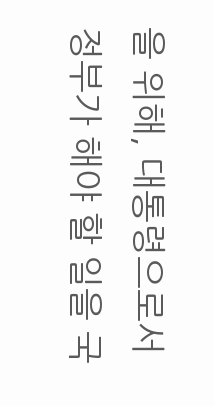을 위해, 대통령으로서 정부가 해야 할 일을 국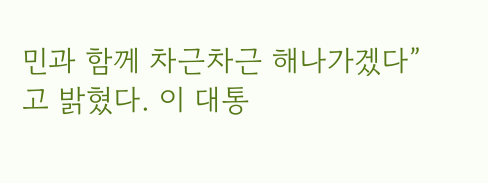민과 함께 차근차근 해나가겠다”고 밝혔다. 이 대통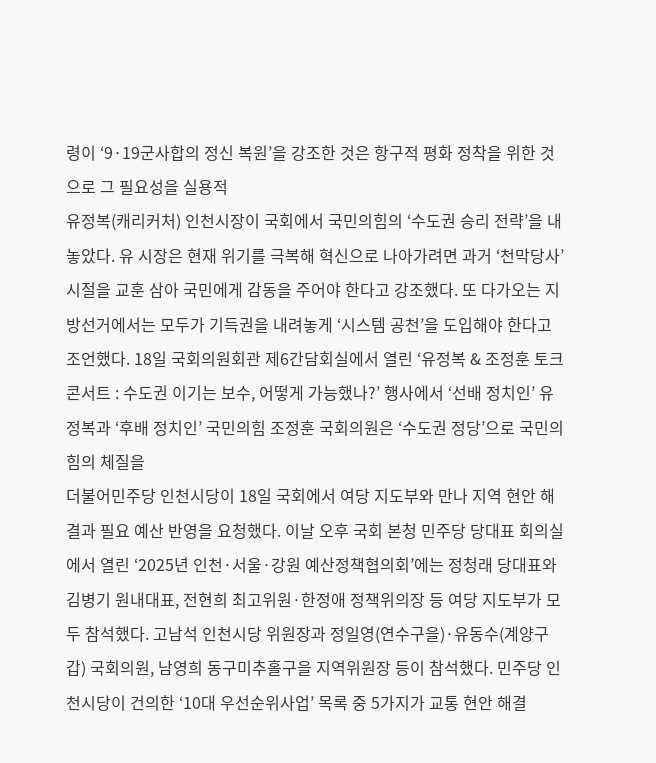령이 ‘9·19군사합의 정신 복원’을 강조한 것은 항구적 평화 정착을 위한 것으로 그 필요성을 실용적
유정복(캐리커처) 인천시장이 국회에서 국민의힘의 ‘수도권 승리 전략’을 내놓았다. 유 시장은 현재 위기를 극복해 혁신으로 나아가려면 과거 ‘천막당사’ 시절을 교훈 삼아 국민에게 감동을 주어야 한다고 강조했다. 또 다가오는 지방선거에서는 모두가 기득권을 내려놓게 ‘시스템 공천’을 도입해야 한다고 조언했다. 18일 국회의원회관 제6간담회실에서 열린 ‘유정복 & 조정훈 토크콘서트 : 수도권 이기는 보수, 어떻게 가능했나?’ 행사에서 ‘선배 정치인’ 유정복과 ‘후배 정치인’ 국민의힘 조정훈 국회의원은 ‘수도권 정당’으로 국민의힘의 체질을
더불어민주당 인천시당이 18일 국회에서 여당 지도부와 만나 지역 현안 해결과 필요 예산 반영을 요청했다. 이날 오후 국회 본청 민주당 당대표 회의실에서 열린 ‘2025년 인천·서울·강원 예산정책협의회’에는 정청래 당대표와 김병기 원내대표, 전현희 최고위원·한정애 정책위의장 등 여당 지도부가 모두 참석했다. 고남석 인천시당 위원장과 정일영(연수구을)·유동수(계양구갑) 국회의원, 남영희 동구미추홀구을 지역위원장 등이 참석했다. 민주당 인천시당이 건의한 ‘10대 우선순위사업’ 목록 중 5가지가 교통 현안 해결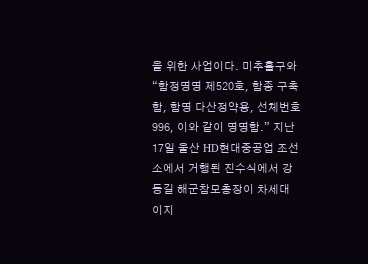을 위한 사업이다. 미추홀구와
“함정명명 제520호, 함종 구축함, 함명 다산정약용, 선체번호 996, 이와 같이 명명함.” 지난 17일 울산 HD현대중공업 조선소에서 거행된 진수식에서 강동길 해군참모총장이 차세대 이지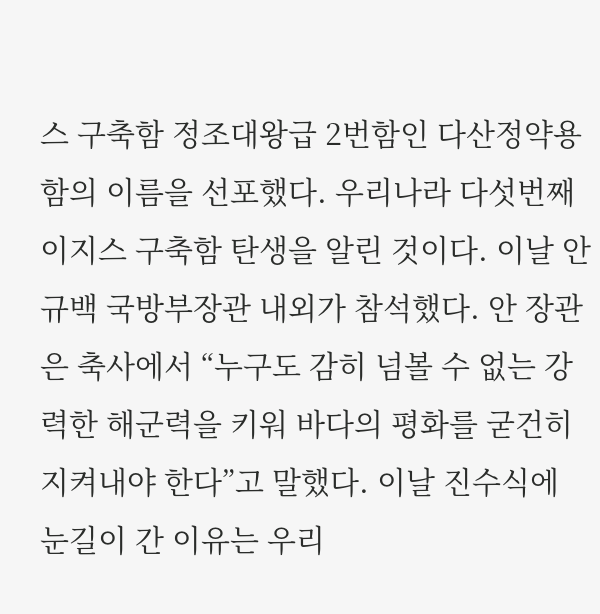스 구축함 정조대왕급 2번함인 다산정약용함의 이름을 선포했다. 우리나라 다섯번째 이지스 구축함 탄생을 알린 것이다. 이날 안규백 국방부장관 내외가 참석했다. 안 장관은 축사에서 “누구도 감히 넘볼 수 없는 강력한 해군력을 키워 바다의 평화를 굳건히 지켜내야 한다”고 말했다. 이날 진수식에 눈길이 간 이유는 우리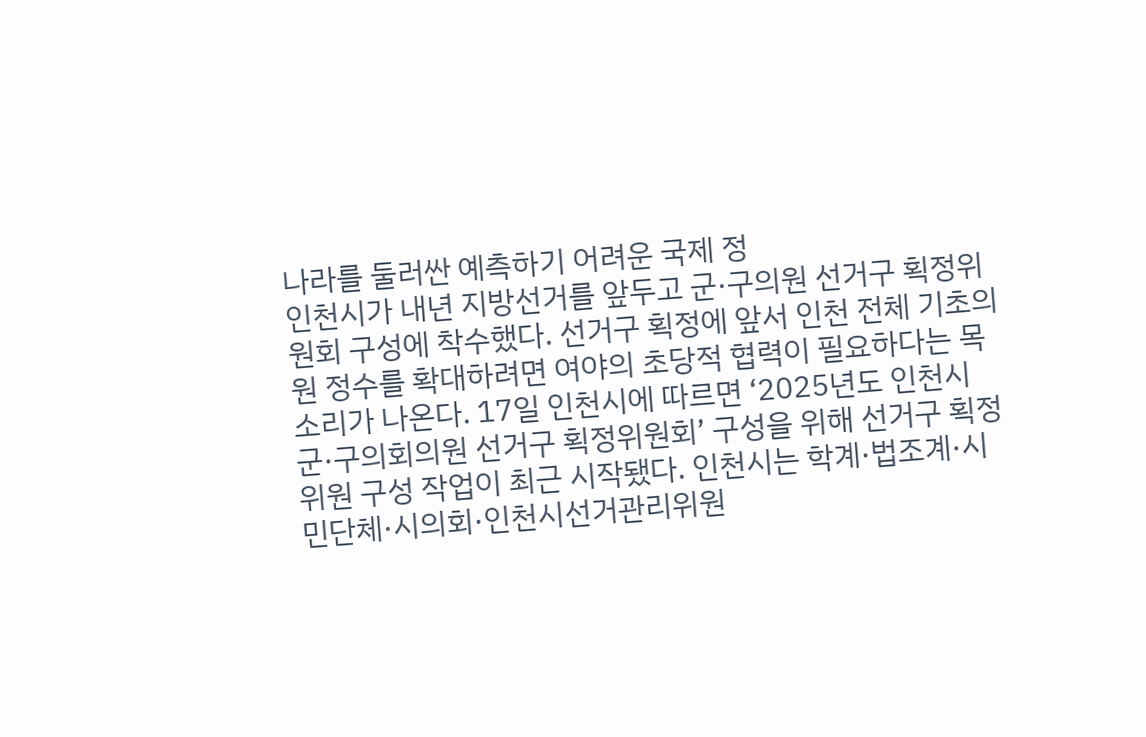나라를 둘러싼 예측하기 어려운 국제 정
인천시가 내년 지방선거를 앞두고 군·구의원 선거구 획정위원회 구성에 착수했다. 선거구 획정에 앞서 인천 전체 기초의원 정수를 확대하려면 여야의 초당적 협력이 필요하다는 목소리가 나온다. 17일 인천시에 따르면 ‘2025년도 인천시 군·구의회의원 선거구 획정위원회’ 구성을 위해 선거구 획정위원 구성 작업이 최근 시작됐다. 인천시는 학계·법조계·시민단체·시의회·인천시선거관리위원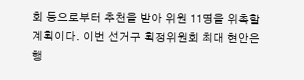회 등으로부터 추천을 받아 위원 11명을 위촉할 계획이다. 이번 선거구 획정위원회 최대 현안은 행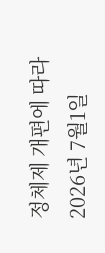정체제 개편에 따라 2026년 7월1일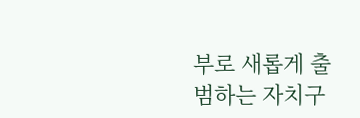부로 새롭게 출범하는 자치구